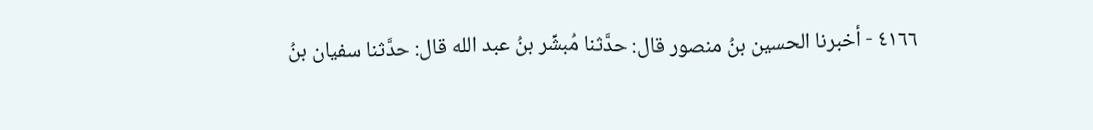٤١٦٦ - أخبرنا الحسين بنُ منصور قال: حدَّثنا مُبشِّر بنُ عبد الله قال: حدَّثنا سفيان بنُ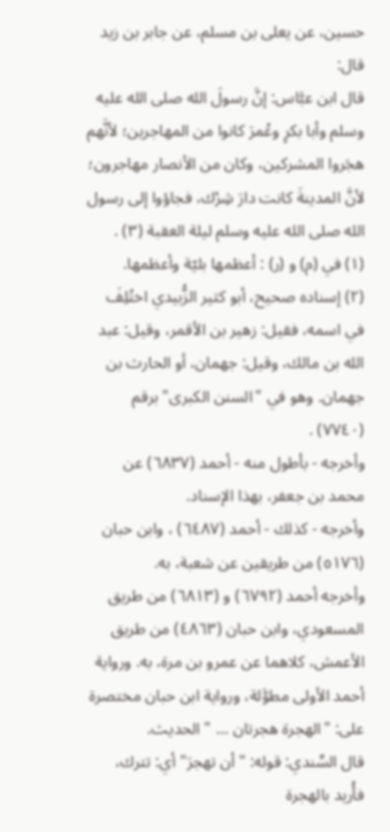حسين، عن يعلى بن مسلم، عن جابر بن زيد قال:
قال ابن عبَّاس: إنَّ رسولَ الله صلى الله عليه وسلم وأبا بكرٍ وعُمرَ كانوا من المهاجرين؛ لأنَّهم هجَروا المشركين، وكان من الأنصار مهاجرون؛ لأنَّ المدينةَ كانت دارَ شِرْك، فجاؤوا إلى رسول الله صلى الله عليه وسلم ليلة العقبة (٣) .
(١) في (م) و (ر) : أعظمها بليّة وأعظمها.
(٢) إسناده صحيح، أبو كثير الزُّبيدي اختُلِفَ في اسمه، فقيل: زهير بن الأقمر، وقيل: عبد الله بن مالك، وقيل: جهمان، أو الحارث بن جهمان. وهو في "السنن الكبرى" برقم (٧٧٤٠) .
وأخرجه - بأطول منه - أحمد (٦٨٣٧) عن محمد بن جعفر، بهذا الإسناد.
وأخرجه - كذلك - أحمد (٦٤٨٧) ، وابن حبان (٥١٧٦) من طريقين عن شعبة، به.
وأخرجه أحمد (٦٧٩٢) و (٦٨١٣) من طريق المسعودي، وابن حبان (٤٨٦٣) من طريق الأعمش، كلاهما عن عمرو بن مرة، به. ورواية أحمد الأولى مطوَّلة، ورواية ابن حبان مختصرة على: "الهجرة هجرتان … " الحديث.
قال السِّندي: قوله: "أن تهجرَ" أي: تترك، فأُريد بالهجرة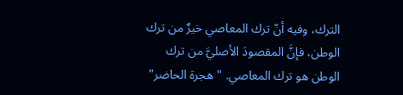الترك، وفيه أنّ ترك المعاصي خيرٌ من ترك الوطن، فإنَّ المقصودَ الأصليَّ من ترك الوطن هو ترك المعاصي. "هجرة الحاضر"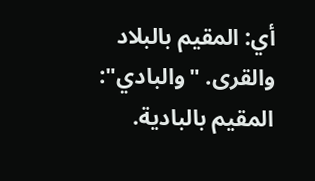أي: المقيم بالبلاد والقرى. "والبادي": المقيم بالبادية.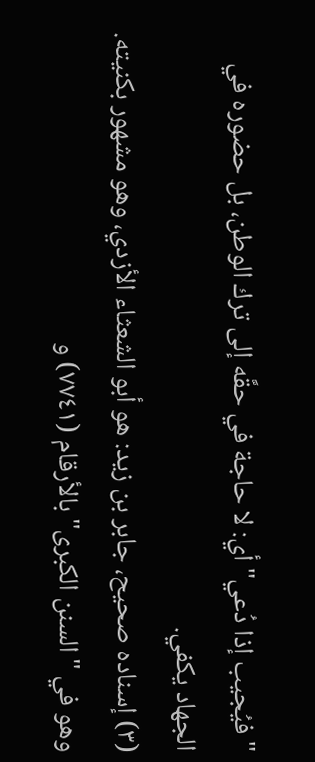"فيُجيب إذا دُعي" أي: لا حاجة في حقَّه إلى ترك الوطن، بل حضوره في الجهاد يكفي.
(٣) إسناده صحيح، جابر بن زيد: هو أبو الشعثاء الأزدي، وهو مشهور بكنيته. وهو في "السنن الكبرى" بالأرقام (٧٧٤١) و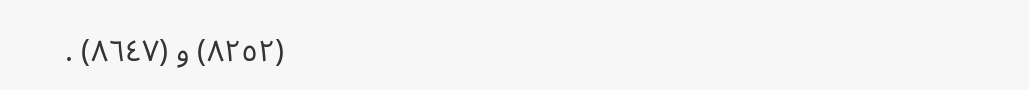(٨٢٥٢) و (٨٦٤٧) .